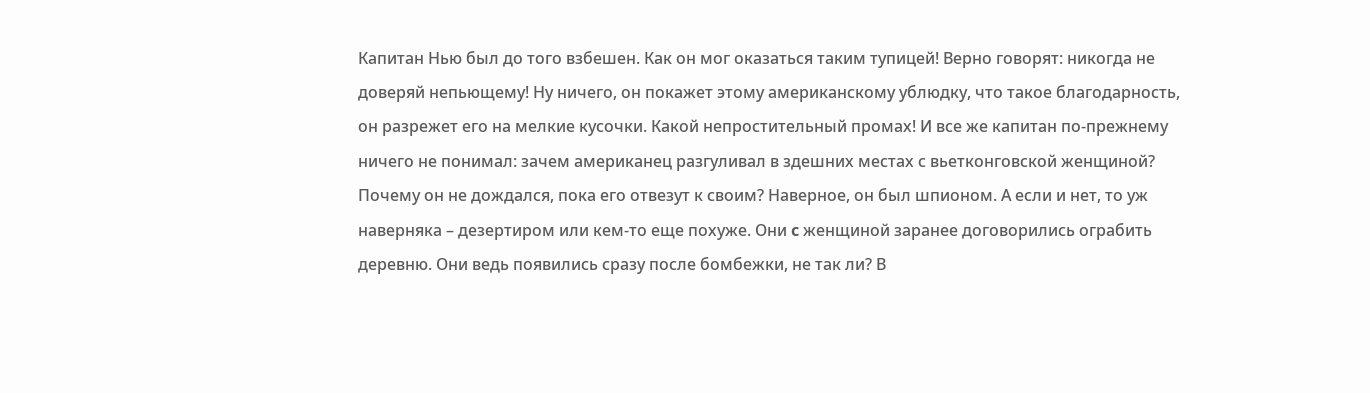Капитан Нью был до того взбешен. Как он мог оказаться таким тупицей! Верно говорят: никогда не доверяй непьющему! Ну ничего, он покажет этому американскому ублюдку, что такое благодарность, он разрежет его на мелкие кусочки. Какой непростительный промах! И все же капитан по-прежнему ничего не понимал: зачем американец разгуливал в здешних местах с вьетконговской женщиной? Почему он не дождался, пока его отвезут к своим? Наверное, он был шпионом. А если и нет, то уж наверняка – дезертиром или кем-то еще похуже. Они c женщиной заранее договорились ограбить деревню. Они ведь появились сразу после бомбежки, не так ли? В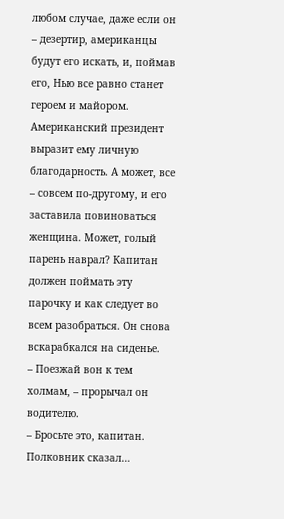любом случае, даже если он – дезертир, американцы будут его искать, и, поймав его, Нью все равно станет героем и майором. Американский президент выразит ему личную благодарность. А может, все – совсем по-другому, и его заставила повиноваться женщина. Может, голый парень наврал? Капитан должен поймать эту парочку и как следует во всем разобраться. Он снова вскарабкался на сиденье.
– Поезжай вон к тем холмам, – прорычал он водителю.
– Бросьте это, капитан. Полковник сказал…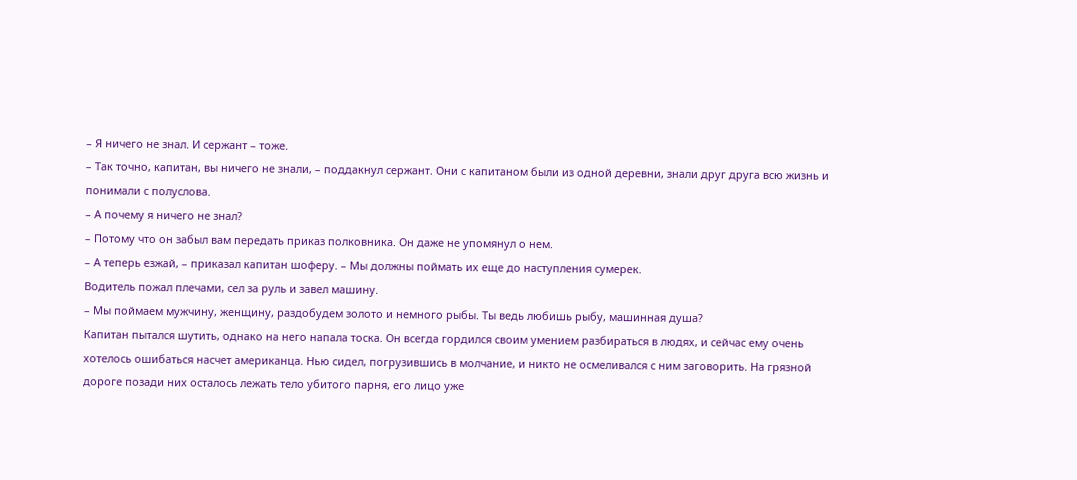– Я ничего не знал. И сержант – тоже.
– Так точно, капитан, вы ничего не знали, – поддакнул сержант. Они с капитаном были из одной деревни, знали друг друга всю жизнь и понимали с полуслова.
– А почему я ничего не знал?
– Потому что он забыл вам передать приказ полковника. Он даже не упомянул о нем.
– А теперь езжай, – приказал капитан шоферу. – Мы должны поймать их еще до наступления сумерек.
Водитель пожал плечами, сел за руль и завел машину.
– Мы поймаем мужчину, женщину, раздобудем золото и немного рыбы. Ты ведь любишь рыбу, машинная душа?
Капитан пытался шутить, однако на него напала тоска. Он всегда гордился своим умением разбираться в людях, и сейчас ему очень хотелось ошибаться насчет американца. Нью сидел, погрузившись в молчание, и никто не осмеливался с ним заговорить. На грязной дороге позади них осталось лежать тело убитого парня, его лицо уже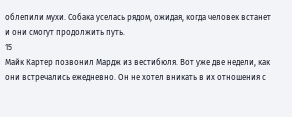облепили мухи. Собака уселась рядом, ожидая, когда человек встанет и они смогут продолжить путь.
15
Майк Картер позвонил Мардж из вестибюля. Вот уже две недели, как они встречались ежедневно. Он не хотел вникать в их отношения с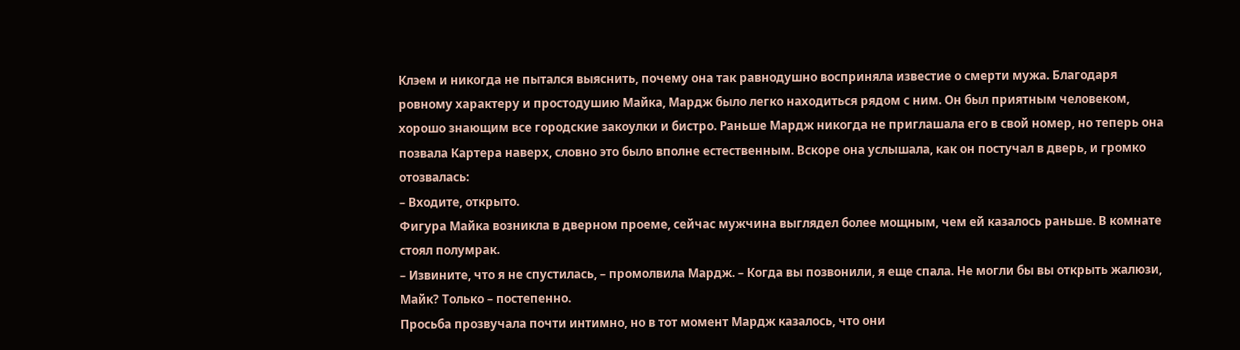Клэем и никогда не пытался выяснить, почему она так равнодушно восприняла известие о смерти мужа. Благодаря ровному характеру и простодушию Майка, Мардж было легко находиться рядом с ним. Он был приятным человеком, хорошо знающим все городские закоулки и бистро. Раньше Мардж никогда не приглашала его в свой номер, но теперь она позвала Картера наверх, словно это было вполне естественным. Вскоре она услышала, как он постучал в дверь, и громко отозвалась:
– Входите, открыто.
Фигура Майка возникла в дверном проеме, сейчас мужчина выглядел более мощным, чем ей казалось раньше. В комнате стоял полумрак.
– Извините, что я не спустилась, – промолвила Мардж. – Когда вы позвонили, я еще спала. Не могли бы вы открыть жалюзи, Майк? Только – постепенно.
Просьба прозвучала почти интимно, но в тот момент Мардж казалось, что они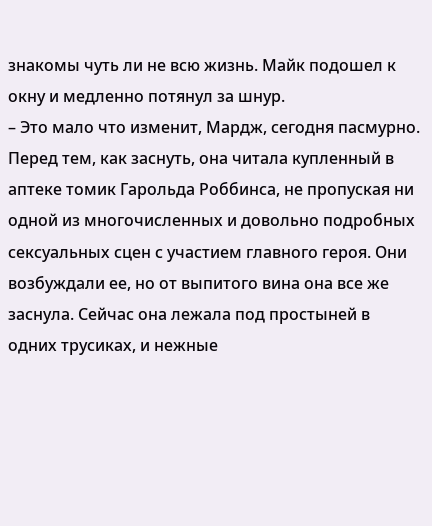знакомы чуть ли не всю жизнь. Майк подошел к окну и медленно потянул за шнур.
– Это мало что изменит, Мардж, сегодня пасмурно.
Перед тем, как заснуть, она читала купленный в аптеке томик Гарольда Роббинса, не пропуская ни одной из многочисленных и довольно подробных сексуальных сцен с участием главного героя. Они возбуждали ее, но от выпитого вина она все же заснула. Сейчас она лежала под простыней в одних трусиках, и нежные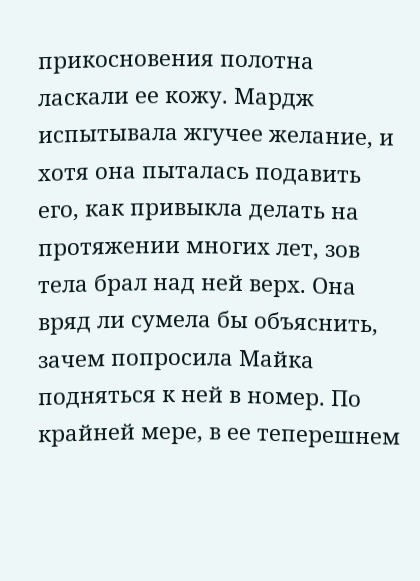прикосновения полотна ласкали ее кожу. Мардж испытывала жгучее желание, и хотя она пыталась подавить его, как привыкла делать на протяжении многих лет, зов тела брал над ней верх. Она вряд ли сумела бы объяснить, зачем попросила Майка подняться к ней в номер. По крайней мере, в ее теперешнем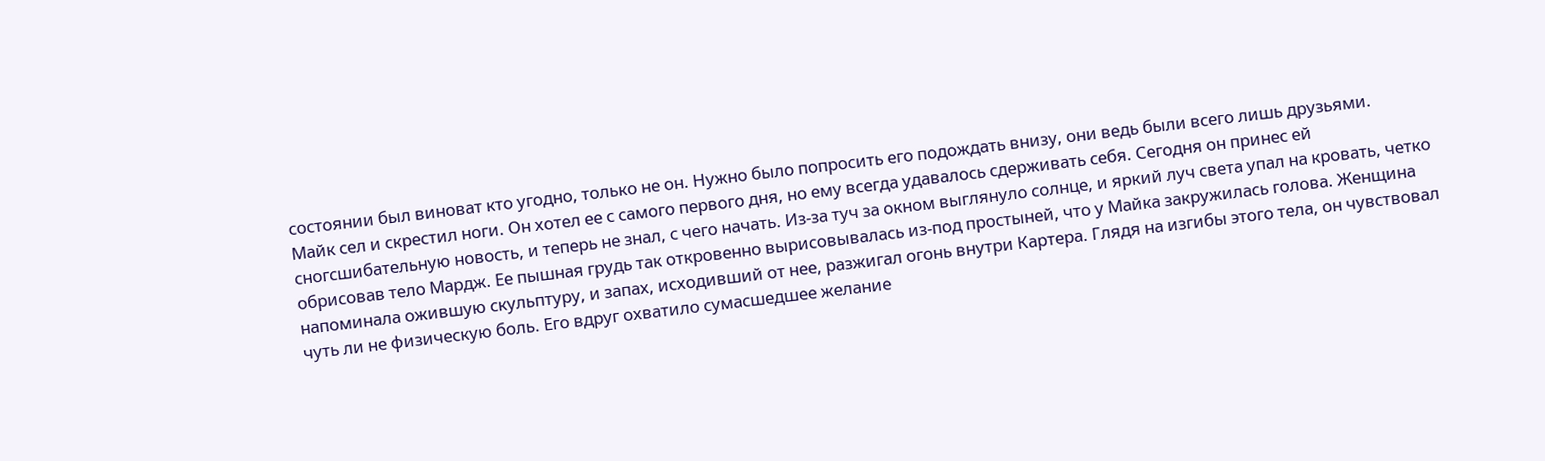состоянии был виноват кто угодно, только не он. Нужно было попросить его подождать внизу, они ведь были всего лишь друзьями.
Майк сел и скрестил ноги. Он хотел ее с самого первого дня, но ему всегда удавалось сдерживать себя. Сегодня он принес ей сногсшибательную новость, и теперь не знал, с чего начать. Из-за туч за окном выглянуло солнце, и яркий луч света упал на кровать, четко обрисовав тело Мардж. Ее пышная грудь так откровенно вырисовывалась из-под простыней, что у Майка закружилась голова. Женщина напоминала ожившую скульптуру, и запах, исходивший от нее, разжигал огонь внутри Картера. Глядя на изгибы этого тела, он чувствовал чуть ли не физическую боль. Его вдруг охватило сумасшедшее желание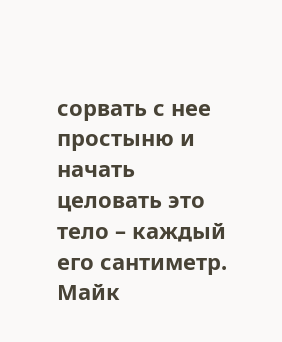сорвать с нее простыню и начать целовать это тело – каждый его сантиметр. Майк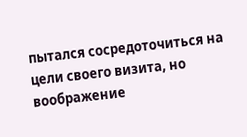пытался сосредоточиться на цели своего визита, но воображение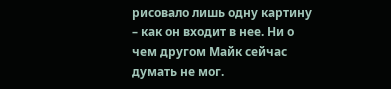рисовало лишь одну картину – как он входит в нее. Ни о чем другом Майк сейчас думать не мог.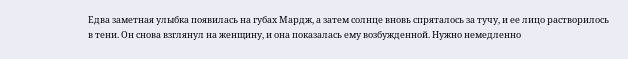Едва заметная улыбка появилась на губах Мардж, а затем солнце вновь спряталось за тучу, и ее лицо растворилось в тени. Он снова взглянул на женщину, и она показалась ему возбужденной. Нужно немедленно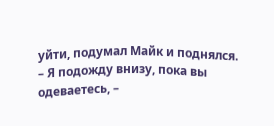уйти, подумал Майк и поднялся.
– Я подожду внизу, пока вы одеваетесь, –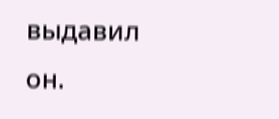выдавил он.